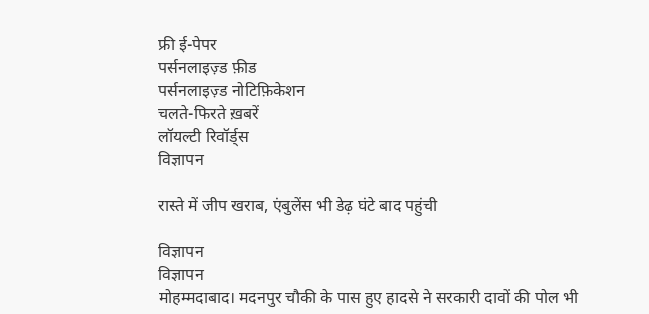फ्री ई-पेपर
पर्सनलाइज़्ड फ़ीड
पर्सनलाइज़्ड नोटिफ़िकेशन
चलते-फिरते ख़बरें
लॉयल्टी रिवॉर्ड्स
विज्ञापन

रास्ते में जीप खराब, एंबुलेंस भी डेढ़ घंटे बाद पहुंची

विज्ञापन
विज्ञापन
मोहम्मदाबाद। मदनपुर चौकी के पास हुए हादसे ने सरकारी दावों की पोल भी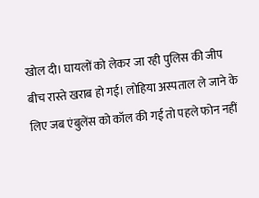खोल दी। घायलों को लेकर जा रही पुलिस की जीप बीच रास्ते खराब हो गई। लोहिया अस्पताल ले जाने के लिए जब एंबुलेंस को कॉल की गई तो पहले फोन नहीं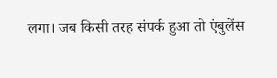लगा। जब किसी तरह संपर्क हुआ तो एंबुलेंस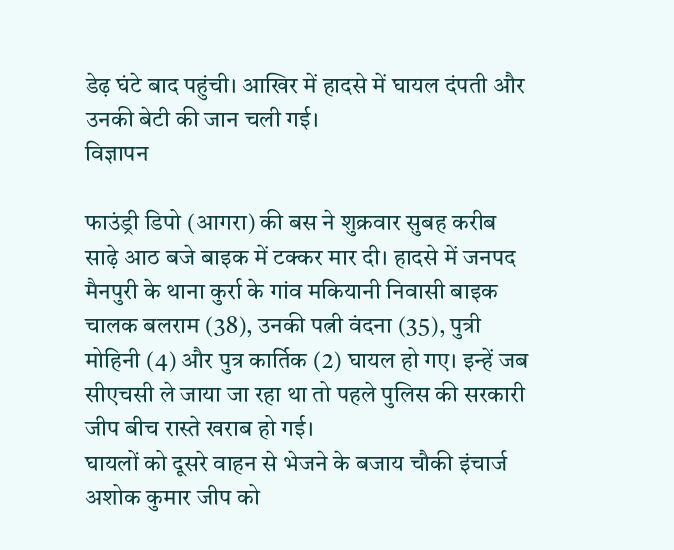डेढ़ घंटे बाद पहुंची। आखिर में हादसे में घायल दंपती और उनकी बेटी की जान चली गई।
विज्ञापन

फाउंड्री डिपो (आगरा) की बस ने शुक्रवार सुबह करीब साढ़े आठ बजे बाइक में टक्कर मार दी। हादसे में जनपद मैनपुरी के थाना कुर्रा के गांव मकियानी निवासी बाइक चालक बलराम (38), उनकी पत्नी वंदना (35), पुत्री मोहिनी (4) और पुत्र कार्तिक (2) घायल हो गए। इन्हें जब सीएचसी ले जाया जा रहा था तो पहले पुलिस की सरकारी जीप बीच रास्ते खराब हो गई।
घायलों को दूसरे वाहन से भेजने के बजाय चौकी इंचार्ज अशोक कुमार जीप को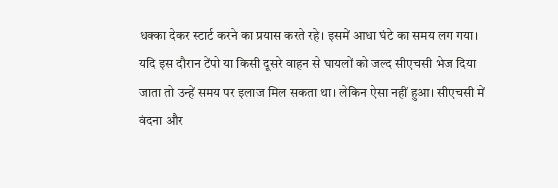धक्का देकर स्टार्ट करने का प्रयास करते रहे। इसमें आधा घंटे का समय लग गया। यदि इस दौरान टेंपो या किसी दूसरे वाहन से घायलों को जल्द सीएचसी भेज दिया जाता तो उन्हें समय पर इलाज मिल सकता था। लेकिन ऐसा नहीं हुआ। सीएचसी में वंदना और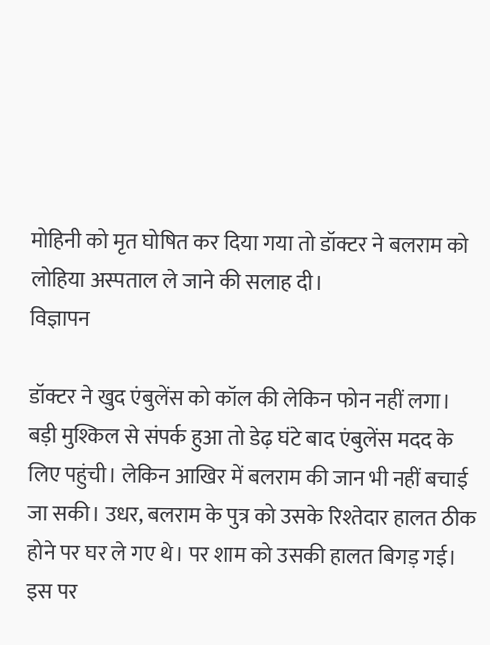मोहिनी को मृत घोषित कर दिया गया तो डॉक्टर ने बलराम को लोहिया अस्पताल ले जाने की सलाह दी।
विज्ञापन

डॉक्टर ने खुद एंबुलेंस को कॉल की लेकिन फोन नहीं लगा। बड़ी मुश्किल से संपर्क हुआ तो डेढ़ घंटे बाद एंबुलेंस मदद के लिए पहुंची। लेकिन आखिर में बलराम की जान भी नहीं बचाई जा सकी। उधर, बलराम के पुत्र को उसके रिश्तेदार हालत ठीक होने पर घर ले गए थे। पर शाम को उसकी हालत बिगड़ गई। इस पर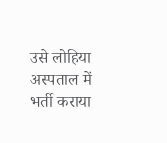उसे लोहिया अस्पताल में भर्ती कराया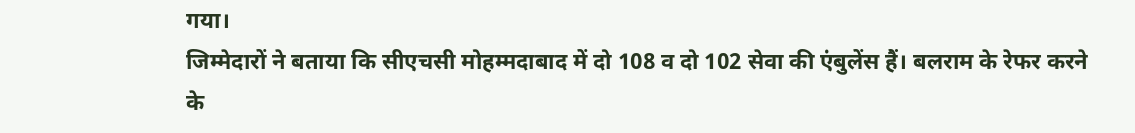गया।
जिम्मेदारों ने बताया कि सीएचसी मोहम्मदाबाद में दो 108 व दो 102 सेवा की एंबुलेंस हैं। बलराम के रेफर करने के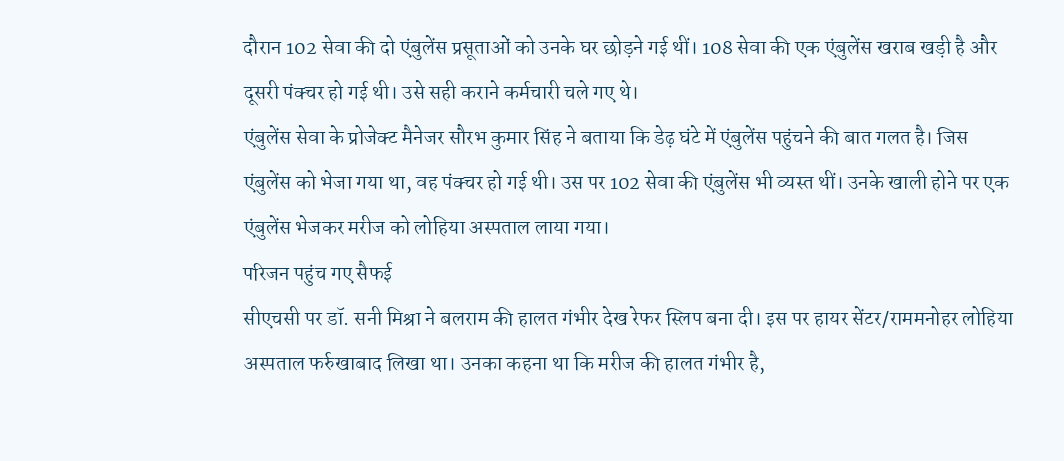दौरान 102 सेवा की दो एंबुलेंस प्रसूताओं को उनके घर छोड़ने गई थीं। 108 सेवा की एक एंबुलेंस खराब खड़ी है और दूसरी पंक्चर हो गई थी। उसे सही कराने कर्मचारी चले गए थे।
एंबुलेंस सेवा के प्रोजेक्ट मैनेजर सौरभ कुमार सिंह ने बताया कि डेढ़ घंटे में एंबुलेंस पहुंचने की बात गलत है। जिस एंबुलेंस को भेजा गया था, वह पंक्चर हो गई थी। उस पर 102 सेवा की एंबुलेंस भी व्यस्त थीं। उनके खाली होने पर एक एंबुलेंस भेजकर मरीज को लोहिया अस्पताल लाया गया।
परिजन पहुंच गए सैफई
सीएचसी पर डॉ. सनी मिश्रा ने बलराम की हालत गंभीर देख रेफर स्लिप बना दी। इस पर हायर सेंटर/राममनोहर लोहिया अस्पताल फर्रुखाबाद लिखा था। उनका कहना था कि मरीज की हालत गंभीर है,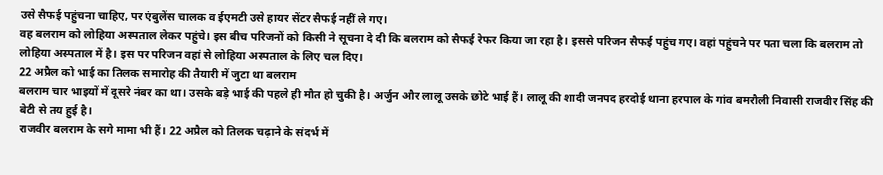उसे सैफई पहुंचना चाहिए, पर एंबुलेंस चालक व ईएमटी उसे हायर सेंटर सैफई नहीं ले गए।
वह बलराम को लोहिया अस्पताल लेकर पहुंचे। इस बीच परिजनों को किसी ने सूचना दे दी कि बलराम को सैफई रेफर किया जा रहा है। इससे परिजन सैफई पहुंच गए। वहां पहुंचने पर पता चला कि बलराम तो लोहिया अस्पताल में है। इस पर परिजन वहां से लोहिया अस्पताल के लिए चल दिए।
22 अप्रैल को भाई का तिलक समारोह की तैयारी में जुटा था बलराम
बलराम चार भाइयों में दूसरे नंबर का था। उसके बड़े भाई की पहले ही मौत हो चुकी है। अर्जुन और लालू उसके छोटे भाई हैं। लालू की शादी जनपद हरदोई थाना हरपाल के गांव बमरौली निवासी राजवीर सिंह की बेटी से तय हुई है।
राजवीर बलराम के सगे मामा भी हैं। 22 अप्रैल को तिलक चढ़ाने के संदर्भ में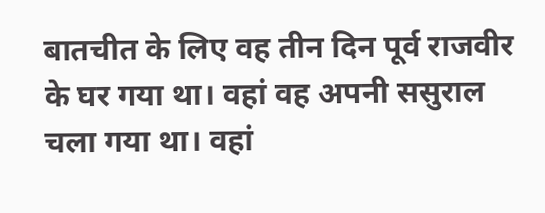बातचीत के लिए वह तीन दिन पूर्व राजवीर के घर गया था। वहां वह अपनी ससुराल चला गया था। वहां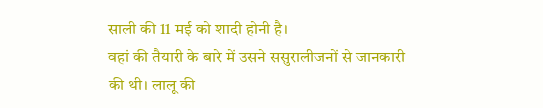साली की 11 मई को शादी होनी है।
वहां की तैयारी के बारे में उसने ससुरालीजनों से जानकारी की थी। लालू की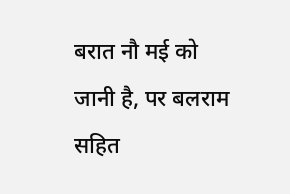बरात नौ मई को जानी है, पर बलराम सहित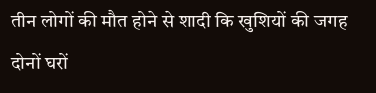तीन लोगों की मौत होने से शादी कि खुशियों की जगह दोनों घरों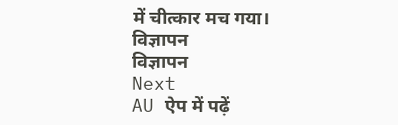में चीत्कार मच गया।
विज्ञापन
विज्ञापन
Next
AU ऐप में पढ़ें